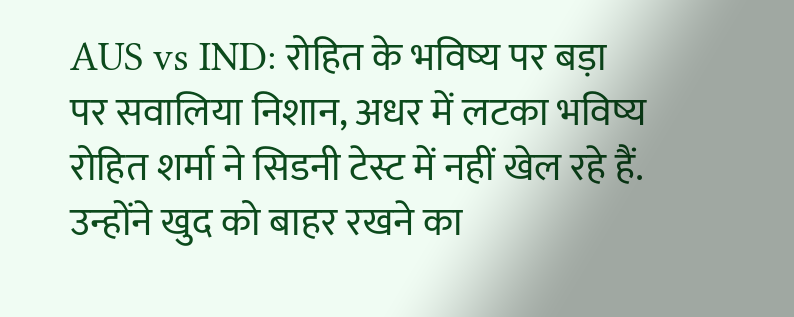AUS vs IND: रोहित के भविष्य पर बड़ा पर सवालिया निशान, अधर में लटका भविष्य
रोहित शर्मा ने सिडनी टेस्ट में नहीं खेल रहे हैं. उन्होंने खुद को बाहर रखने का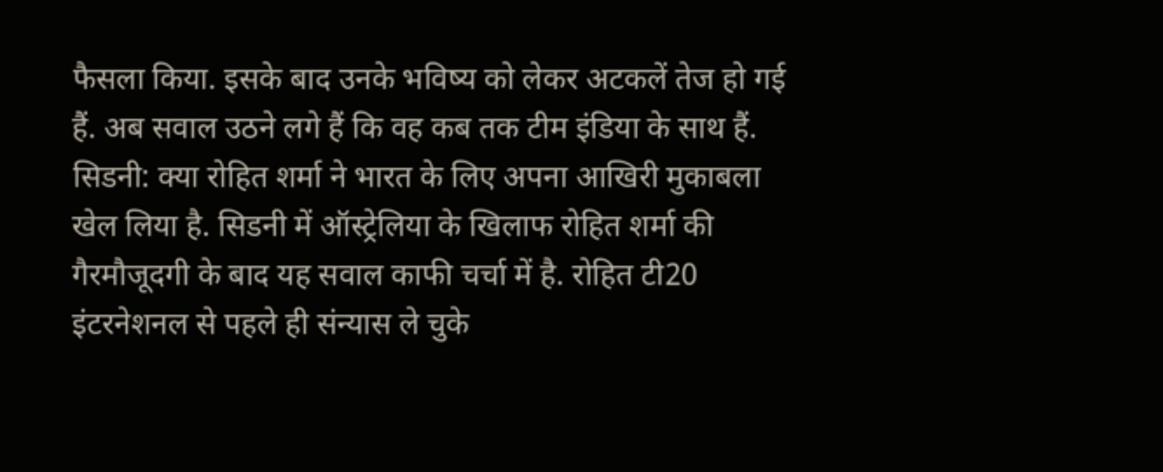फैसला किया. इसके बाद उनके भविष्य को लेकर अटकलें तेज हो गई हैं. अब सवाल उठने लगे हैं कि वह कब तक टीम इंडिया के साथ हैं.
सिडनी: क्या रोहित शर्मा ने भारत के लिए अपना आखिरी मुकाबला खेल लिया है. सिडनी में ऑस्ट्रेलिया के खिलाफ रोहित शर्मा की गैरमौजूदगी के बाद यह सवाल काफी चर्चा में है. रोहित टी20 इंटरनेशनल से पहले ही संन्यास ले चुके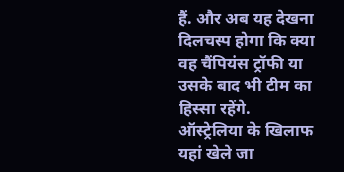हैं. और अब यह देखना दिलचस्प होगा कि क्या वह चैंपियंस ट्रॉफी या उसके बाद भी टीम का हिस्सा रहेंगे.
ऑस्ट्रेलिया के खिलाफ यहां खेले जा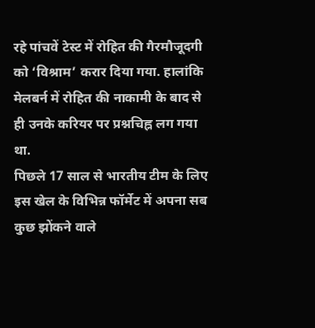रहे पांचवें टेस्ट में रोहित की गैरमौजूदगी को ‘विश्राम’ करार दिया गया. हालांकि मेलबर्न में रोहित की नाकामी के बाद से ही उनके करियर पर प्रश्नचिह्न लग गया था.
पिछले 17 साल से भारतीय टीम के लिए इस खेल के विभिन्न फॉर्मेट में अपना सब कुछ झोंकने वाले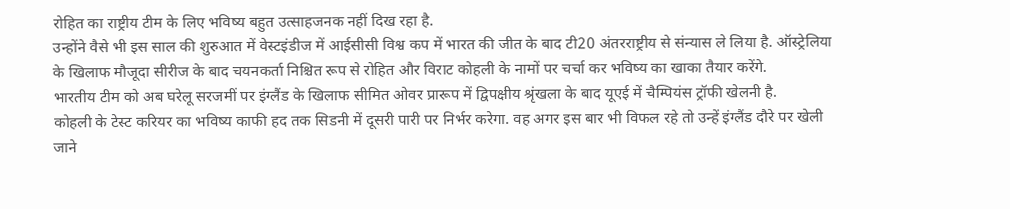रोहित का राष्ट्रीय टीम के लिए भविष्य बहुत उत्साहजनक नहीं दिख रहा है.
उन्होंने वैसे भी इस साल की शुरुआत में वेस्टइंडीज में आईसीसी विश्व कप में भारत की जीत के बाद टी20 अंतरराष्ट्रीय से संन्यास ले लिया है. ऑस्ट्रेलिया के खिलाफ मौजूदा सीरीज के बाद चयनकर्ता निश्चित रूप से रोहित और विराट कोहली के नामों पर चर्चा कर भविष्य का खाका तैयार करेंगे.
भारतीय टीम को अब घरेलू सरजमीं पर इंग्लैंड के खिलाफ सीमित ओवर प्रारूप में द्विपक्षीय श्रृंखला के बाद यूएई में चैम्पियंस ट्रॉफी खेलनी है.
कोहली के टेस्ट करियर का भविष्य काफी हद तक सिडनी में दूसरी पारी पर निर्भर करेगा. वह अगर इस बार भी विफल रहे तो उन्हें इंग्लैंड दौरे पर खेली जाने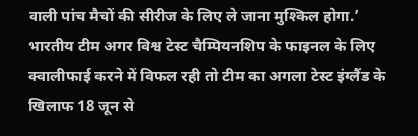वाली पांच मैचों की सीरीज के लिए ले जाना मुश्किल होगा.’
भारतीय टीम अगर विश्व टेस्ट चैम्पियनशिप के फाइनल के लिए क्वालीफाई करने में विफल रही तो टीम का अगला टेस्ट इंग्लैंड के खिलाफ 18 जून से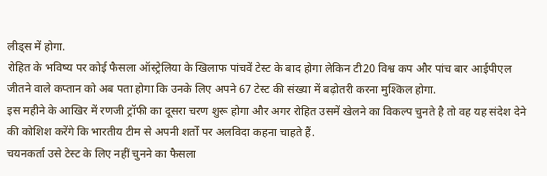लीड्स में होगा.
रोहित के भविष्य पर कोई फैसला ऑस्ट्रेलिया के खिलाफ पांचवें टेस्ट के बाद होगा लेकिन टी20 विश्व कप और पांच बार आईपीएल जीतने वाले कप्तान को अब पता होगा कि उनके लिए अपने 67 टेस्ट की संख्या में बढ़ोतरी करना मुश्किल होगा.
इस महीने के आखिर में रणजी ट्रॉफी का दूसरा चरण शुरू होगा और अगर रोहित उसमें खेलने का विकल्प चुनते है तो वह यह संदेश देने की कोशिश करेंगे कि भारतीय टीम से अपनी शर्तों पर अलविदा कहना चाहते हैं.
चयनकर्ता उसे टेस्ट के लिए नहीं चुनने का फैसला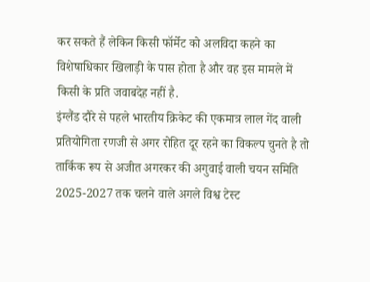कर सकते हैं लेकिन किसी फॉर्मेट को अलविदा कहने का विशेषाधिकार खिलाड़ी के पास होता है और वह इस मामले में किसी के प्रति जवाबदेह नहीं है.
इंग्लैंड दौरे से पहले भारतीय क्रिकेट की एकमात्र लाल गेंद वाली प्रतियोगिता रणजी से अगर रोहित दूर रहने का विकल्प चुनते है तो तार्किक रूप से अजीत अगरकर की अगुवाई वाली चयन समिति 2025-2027 तक चलने वाले अगले विश्व टेस्ट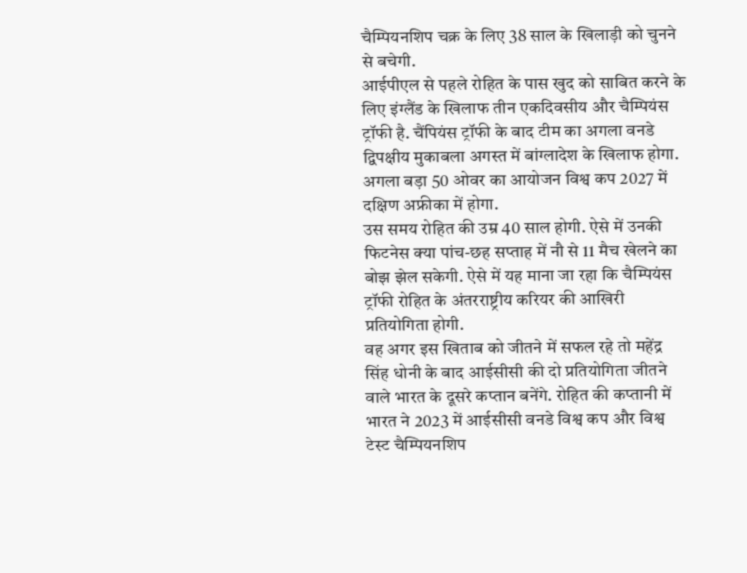चैम्पियनशिप चक्र के लिए 38 साल के खिलाड़ी को चुनने से बचेगी.
आईपीएल से पहले रोहित के पास खुद को साबित करने के लिए इंग्लैंड के खिलाफ तीन एकदिवसीय और चैम्पियंस ट्रॉफी है. चैंपियंस ट्रॉफी के बाद टीम का अगला वनडे द्विपक्षीय मुकाबला अगस्त में बांग्लादेश के खिलाफ होगा. अगला बड़ा 50 ओवर का आयोजन विश्व कप 2027 में दक्षिण अफ्रीका में होगा.
उस समय रोहित की उम्र 40 साल होगी. ऐसे में उनकी फिटनेस क्या पांच-छह सप्ताह में नौ से 11 मैच खेलने का बोझ झेल सकेगी. ऐसे में यह माना जा रहा कि चैम्पियंस ट्रॉफी रोहित के अंतरराष्ट्रीय करियर की आखिरी प्रतियोगिता होगी.
वह अगर इस खिताब को जीतने में सफल रहे तो महेंद्र सिंह धोनी के बाद आईसीसी की दो प्रतियोगिता जीतने वाले भारत के दूसरे कप्तान बनेंगे. रोहित की कप्तानी में भारत ने 2023 में आईसीसी वनडे विश्व कप और विश्व टेस्ट चैम्पियनशिप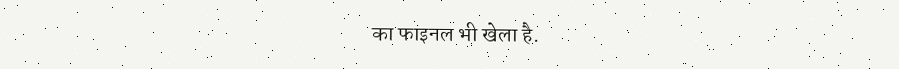का फाइनल भी खेला है.